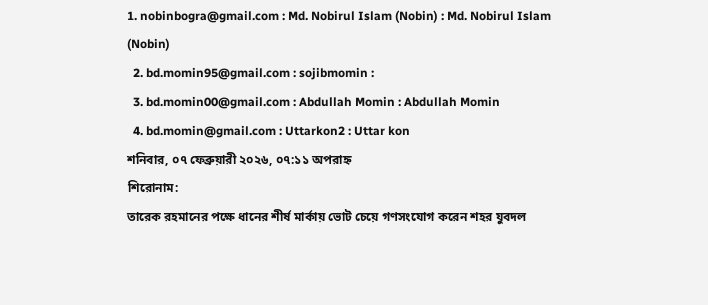1. nobinbogra@gmail.com : Md. Nobirul Islam (Nobin) : Md. Nobirul Islam (Nobin)
  2. bd.momin95@gmail.com : sojibmomin :
  3. bd.momin00@gmail.com : Abdullah Momin : Abdullah Momin
  4. bd.momin@gmail.com : Uttarkon2 : Uttar kon
শনিবার, ০৭ ফেব্রুয়ারী ২০২৬, ০৭:১১ অপরাহ্ন
শিরোনাম:
তারেক রহমানের পক্ষে ধানের শীর্ষ মার্কায় ভোট চেয়ে গণসংযোগ করেন শহর যুবদল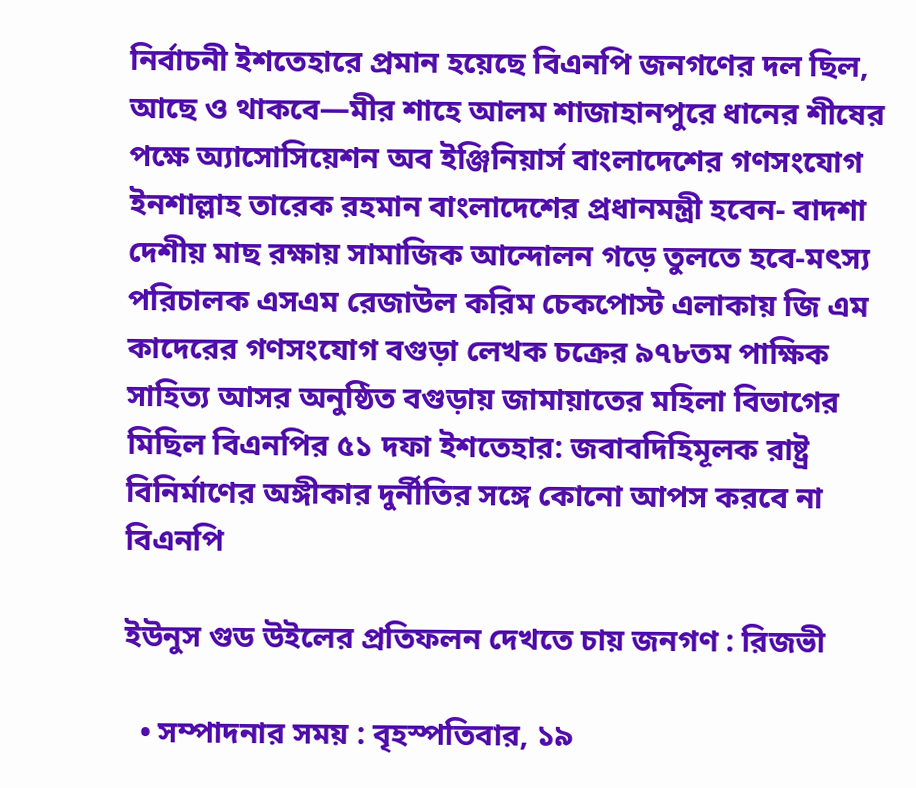নির্বাচনী ইশতেহারে প্রমান হয়েছে বিএনপি জনগণের দল ছিল, আছে ও থাকবে—মীর শাহে আলম শাজাহানপুরে ধানের শীষের পক্ষে অ্যাসোসিয়েশন অব ইঞ্জিনিয়ার্স বাংলাদেশের গণসংযোগ ইনশাল্লাহ তারেক রহমান বাংলাদেশের প্রধানমন্ত্রী হবেন- বাদশা দেশীয় মাছ রক্ষায় সামাজিক আন্দোলন গড়ে তুলতে হবে-মৎস্য পরিচালক এসএম রেজাউল করিম চেকপোস্ট এলাকায় জি এম কাদেরের গণসংযোগ বগুড়া লেখক চক্রের ৯৭৮তম পাক্ষিক সাহিত্য আসর অনুষ্ঠিত বগুড়ায় জামায়াতের মহিলা বিভাগের মিছিল বিএনপির ৫১ দফা ইশতেহার: জবাবদিহিমূলক রাষ্ট্র বিনির্মাণের অঙ্গীকার দুর্নীতির সঙ্গে কোনো আপস করবে না বিএনপি

ইউনুস গুড উইলের প্রতিফলন দেখতে চায় জনগণ : রিজভী

  • সম্পাদনার সময় : বৃহস্পতিবার, ১৯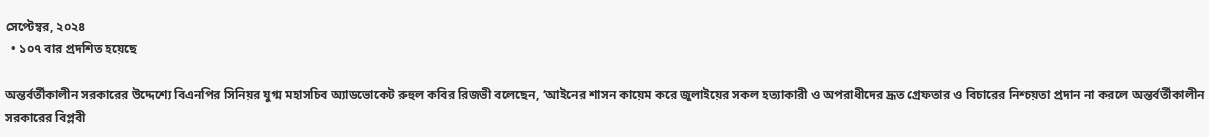সেপ্টেম্বর, ২০২৪
  • ১০৭ বার প্রদশিত হয়েছে

অন্তর্বর্তীকালীন সরকারের উদ্দেশ্যে বিএনপির সিনিয়র যুগ্ম মহাসচিব অ্যাডভোকেট রুহুল কবির রিজভী বলেছেন, ‘আইনের শাসন কায়েম করে জুলাইয়ের সকল হত্যাকারী ও অপরাধীদের দ্রূত গ্রেফতার ও বিচারের নিশ্চয়তা প্রদান না করলে অন্তর্বর্তীকালীন সরকারের বিপ্লবী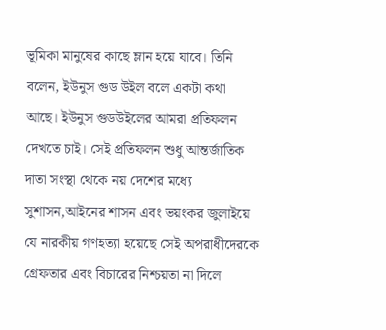ভূমিকা মানুষের কাছে ম্লান হয়ে যাবে। তিনি বলেন, ইউনুস গুড উইল বলে একটা কথা আছে। ইউনুস গুডউইলের আমরা প্রতিফলন দেখতে চাই। সেই প্রতিফলন শুধু আন্তর্জাতিক দাতা সংস্থা থেকে নয় দেশের মধ্যে সুশাসন,আইনের শাসন এবং ভয়ংকর জুলাইয়ে যে নারকীয় গণহত্যা হয়েছে সেই অপরাধীদেরকে গ্রেফতার এবং বিচারের নিশ্চয়তা না দিলে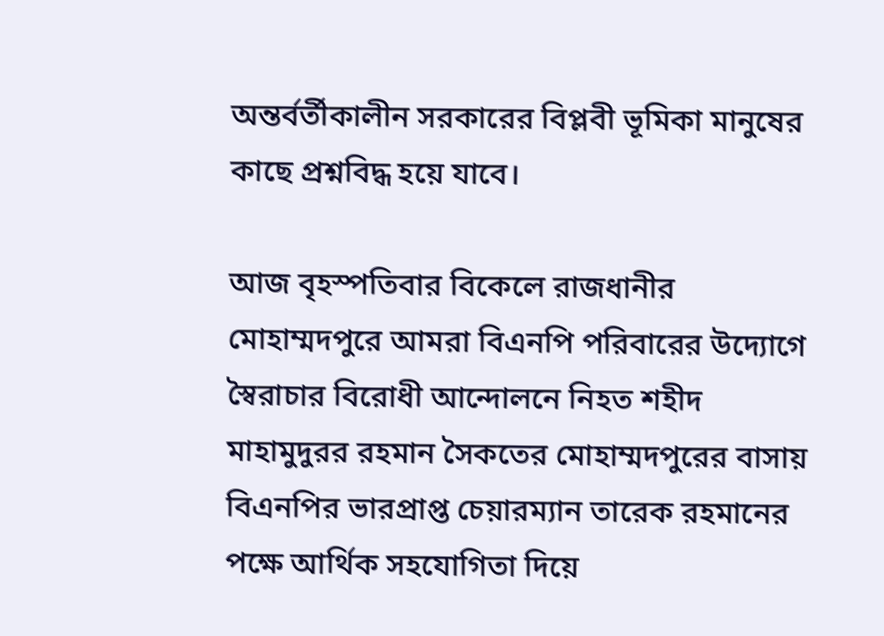অন্তর্বর্তীকালীন সরকারের বিপ্লবী ভূমিকা মানুষের কাছে প্রশ্নবিদ্ধ হয়ে যাবে।

আজ বৃহস্পতিবার বিকেলে রাজধানীর মোহাম্মদপুরে আমরা বিএনপি পরিবারের উদ্যোগে স্বৈরাচার বিরোধী আন্দোলনে নিহত শহীদ মাহামুদুরর রহমান সৈকতের মোহাম্মদপুরের বাসায় বিএনপির ভারপ্রাপ্ত চেয়ারম্যান তারেক রহমানের পক্ষে আর্থিক সহযোগিতা দিয়ে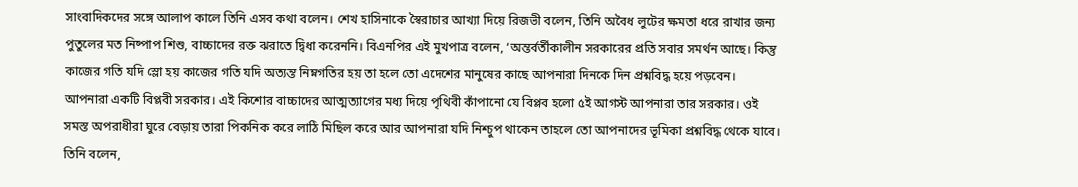সাংবাদিকদের সঙ্গে আলাপ কালে তিনি এসব কথা বলেন। শেখ হাসিনাকে স্বৈরাচার আখ্যা দিয়ে রিজভী বলেন, তিনি অবৈধ লুটের ক্ষমতা ধরে রাখার জন্য পুতুলের মত নিষ্পাপ শিশু, বাচ্চাদের রক্ত ঝরাতে দ্বিধা করেননি। বিএনপির এই মুখপাত্র বলেন, ‘অন্তর্বর্তীকালীন সরকারের প্রতি সবার সমর্থন আছে। কিন্তু কাজের গতি যদি স্লো হয় কাজের গতি যদি অত্যন্ত নিম্নগতির হয় তা হলে তো এদেশের মানুষের কাছে আপনারা দিনকে দিন প্রশ্নবিদ্ধ হয়ে পড়বেন। আপনারা একটি বিপ্লবী সরকার। এই কিশোর বাচ্চাদের আত্মত্যাগের মধ্য দিয়ে পৃথিবী কাঁপানো যে বিপ্লব হলো ৫ই আগস্ট আপনারা তার সরকার। ওই সমস্ত অপরাধীরা ঘুরে বেড়ায় তারা পিকনিক করে লাঠি মিছিল করে আর আপনারা যদি নিশ্চুপ থাকেন তাহলে তো আপনাদের ভূমিকা প্রশ্নবিদ্ধ থেকে যাবে। তিনি বলেন,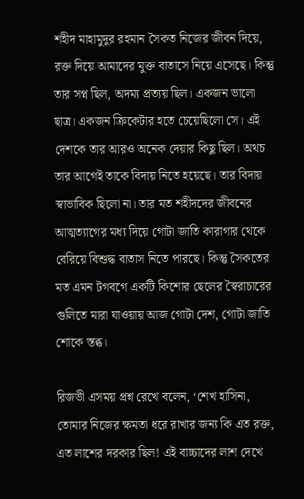শহীদ মাহামুদুর রহমান সৈকত নিজের জীবন দিয়ে, রক্ত দিয়ে আমাদের মুক্ত বাতাসে নিয়ে এসেছে। কিন্তু তার সপ্ন ছিল, অদম্য প্রত্যয় ছিল। একজন ভালো ছাত্র। একজন ক্রিকেটার হতে চেয়েছিলো সে। এই দেশকে তার আরও অনেক দেয়ার কিছু ছিল। অথচ তার আগেই তাকে বিদায় নিতে হয়েছে। তার বিদায় স্বাভাবিক ছিলো না। তার মত শহীদদের জীবনের আত্মত্যাগের মধ্য দিয়ে গোটা জাতি কারাগার থেকে বেরিয়ে বিশুদ্ধ বাতাস নিতে পারছে। কিন্তু সৈকতের মত এমন টগবগে একটি কিশোর ছেলের স্বৈরাচারের গুলিতে মারা যাওয়ায় আজ গোটা দেশ, গোটা জাতি শোকে স্তব্ধ।

রিজভী এসময় প্রশ্ন রেখে বলেন, ‘শেখ হাসিনা, তোমার নিজের ক্ষমতা ধরে রাখার জন্য কি এত রক্ত, এত লাশের দরকার ছিল! এই বাচ্চাদের লাশ দেখে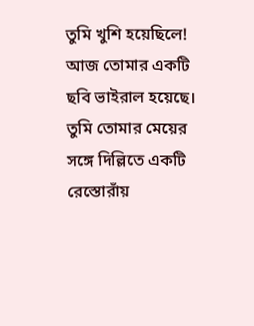তুমি খুশি হয়েছিলে! আজ তোমার একটি ছবি ভাইরাল হয়েছে। তুমি তোমার মেয়ের সঙ্গে দিল্লিতে একটি রেস্তোরাঁয়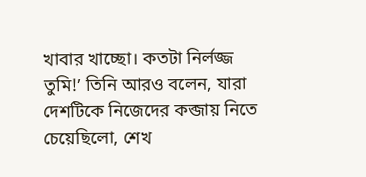খাবার খাচ্ছো। কতটা নির্লজ্জ তুমি!’ তিনি আরও বলেন, যারা দেশটিকে নিজেদের কব্জায় নিতে চেয়েছিলো, শেখ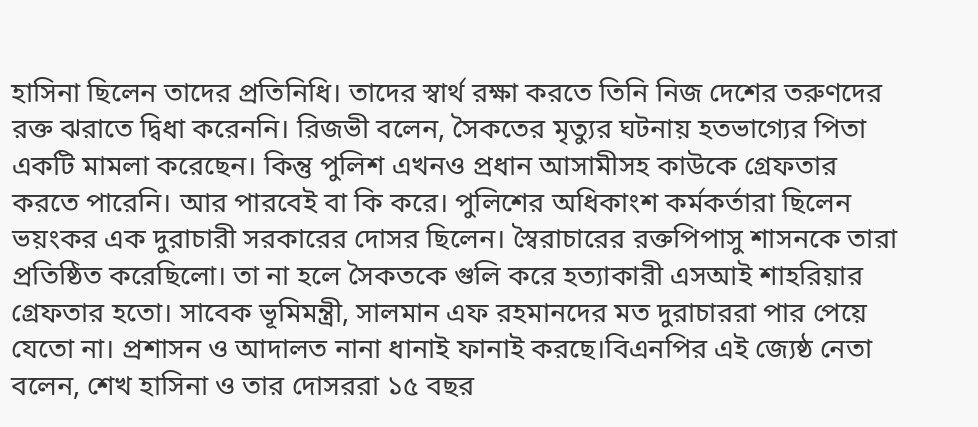হাসিনা ছিলেন তাদের প্রতিনিধি। তাদের স্বার্থ রক্ষা করতে তিনি নিজ দেশের তরুণদের রক্ত ঝরাতে দ্বিধা করেননি। রিজভী বলেন, সৈকতের মৃত্যুর ঘটনায় হতভাগ্যের পিতা একটি মামলা করেছেন। কিন্তু পুলিশ এখনও প্রধান আসামীসহ কাউকে গ্রেফতার করতে পারেনি। আর পারবেই বা কি করে। পুলিশের অধিকাংশ কর্মকর্তারা ছিলেন ভয়ংকর এক দুরাচারী সরকারের দোসর ছিলেন। স্বৈরাচারের রক্তপিপাসু শাসনকে তারা প্রতিষ্ঠিত করেছিলো। তা না হলে সৈকতকে গুলি করে হত্যাকারী এসআই শাহরিয়ার গ্রেফতার হতো। সাবেক ভূমিমন্ত্রী, সালমান এফ রহমানদের মত দুরাচাররা পার পেয়ে যেতো না। প্রশাসন ও আদালত নানা ধানাই ফানাই করছে।বিএনপির এই জ্যেষ্ঠ নেতা বলেন, শেখ হাসিনা ও তার দোসররা ১৫ বছর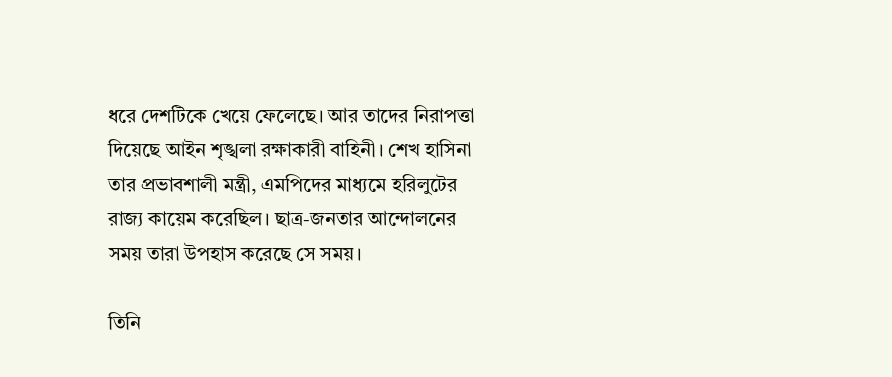ধরে দেশটিকে খেয়ে ফেলেছে। আর তাদের নিরাপত্তা দিয়েছে আইন শৃঙ্খলা রক্ষাকারী বাহিনী। শেখ হাসিনা তার প্রভাবশালী মন্ত্রী, এমপিদের মাধ্যমে হরিলুটের রাজ্য কায়েম করেছিল। ছাত্র-জনতার আন্দোলনের সময় তারা উপহাস করেছে সে সময়।

তিনি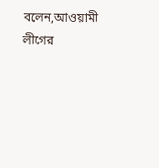বলেন,আওয়ামী লীগের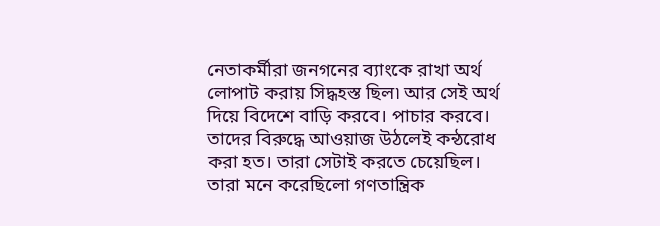নেতাকর্মীরা জনগনের ব্যাংকে রাখা অর্থ লোপাট করায় সিদ্ধহস্ত ছিল৷ আর সেই অর্থ দিয়ে বিদেশে বাড়ি করবে। পাচার করবে। তাদের বিরুদ্ধে আওয়াজ উঠলেই কন্ঠরোধ করা হত। তারা সেটাই করতে চেয়েছিল। তারা মনে করেছিলো গণতান্ত্রিক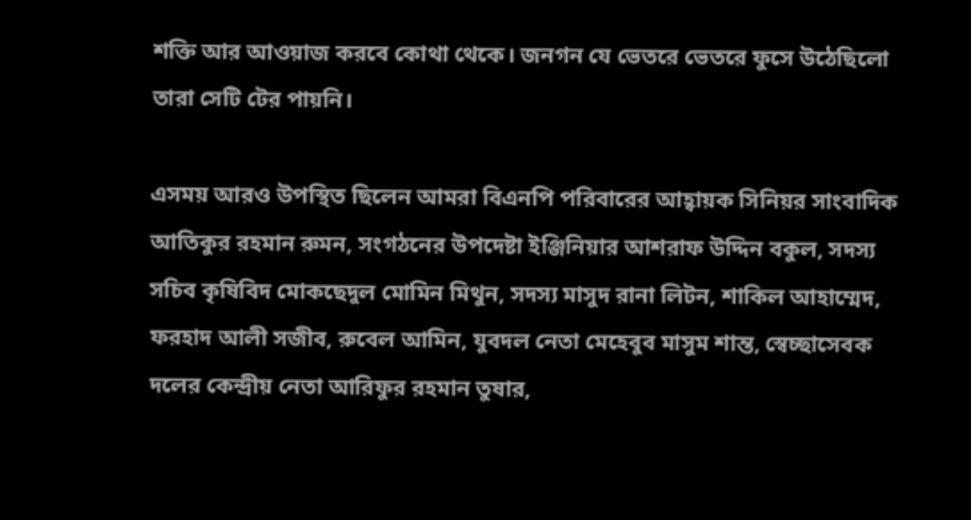শক্তি আর আওয়াজ করবে কোথা থেকে। জনগন যে ভেতরে ভেতরে ফুসে উঠেছিলো তারা সেটি টের পায়নি।

এসময় আরও উপস্থিত ছিলেন আমরা বিএনপি পরিবারের আহ্বায়ক সিনিয়র সাংবাদিক আতিকুর রহমান রুমন, সংগঠনের উপদেষ্টা ইঞ্জিনিয়ার আশরাফ উদ্দিন বকুল, সদস্য সচিব কৃষিবিদ মোকছেদুল মোমিন মিথুন, সদস্য মাসুদ রানা লিটন, শাকিল আহাম্মেদ, ফরহাদ আলী সজীব, রুবেল আমিন, যুবদল নেতা মেহেবুব মাসুম শান্ত, স্বেচ্ছাসেবক দলের কেন্দ্রীয় নেতা আরিফুর রহমান তুষার,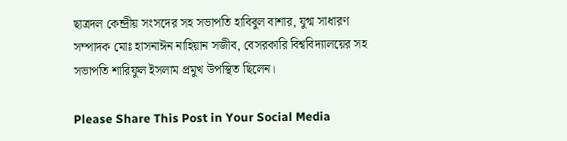ছাত্রদল কেন্দ্রীয় সংসদের সহ সভাপতি হাবিবুল বাশার, যুগ্ম সাধারণ সম্পাদক মোঃ হাসনাঈন নাহিয়ান সজীব, বেসরকারি বিশ্ববিদ্যালয়ের সহ সভাপতি শারিফুল ইসলাম প্রমুখ উপস্থিত ছিলেন।

Please Share This Post in Your Social Media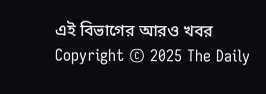এই বিভাগের আরও খবর
Copyright © 2025 The Daily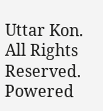Uttar Kon. All Rights Reserved.
Powered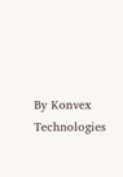By Konvex Technologies